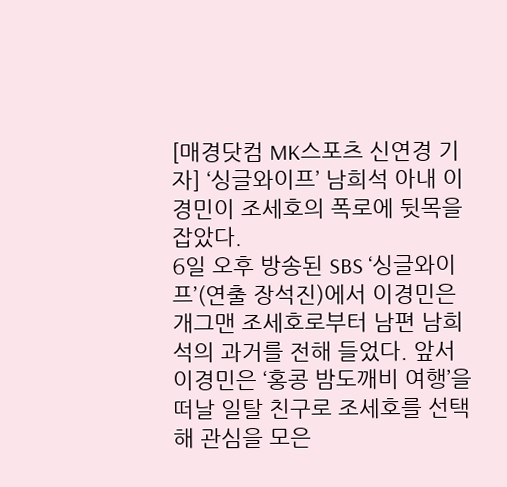[매경닷컴 MK스포츠 신연경 기자] ‘싱글와이프’ 남희석 아내 이경민이 조세호의 폭로에 뒷목을 잡았다.
6일 오후 방송된 SBS ‘싱글와이프’(연출 장석진)에서 이경민은 개그맨 조세호로부터 남편 남희석의 과거를 전해 들었다. 앞서 이경민은 ‘홍콩 밤도깨비 여행’을 떠날 일탈 친구로 조세호를 선택해 관심을 모은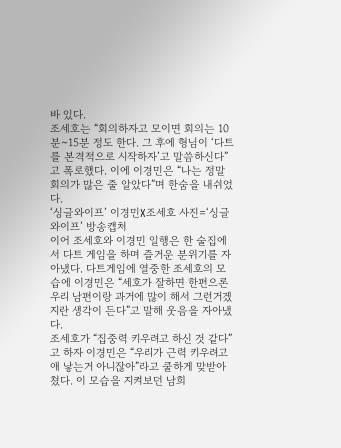바 있다.
조세호는 “회의하자고 모이면 회의는 10분~15분 정도 한다. 그 후에 형님이 ‘다트를 본격적으로 시작하자’고 말씀하신다”고 폭로했다. 이에 이경민은 “나는 정말 회의가 많은 줄 알았다”며 한숨을 내쉬었다.
‘싱글와이프’ 이경민X조세호 사진=‘싱글와이프’ 방송캡처
이어 조세호와 이경민 일행은 한 술집에서 다트 게임을 하며 즐거운 분위기를 자아냈다. 다트게임에 열중한 조세호의 모습에 이경민은 “세호가 잘하면 한편으론 우리 남편이랑 과거에 많이 해서 그런거겠지란 생각이 든다”고 말해 웃음을 자아냈다.
조세호가 “집중력 키우려고 하신 것 같다”고 하자 이경민은 “우리가 근력 키우려고 애 낳는거 아니잖아”라고 쿨하게 맞받아쳤다. 이 모습을 지켜보던 남희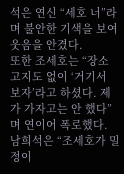석은 연신 “세호 너”라며 불안한 기색을 보여 웃음을 안겼다.
또한 조세호는 “장소 고지도 없이 ‘거기서 보자’라고 하셨다. 제가 가자고는 안 했다”며 연이어 폭로했다. 남희석은 “조세호가 밀정이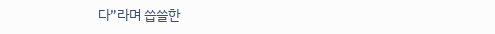다”라며 씁쓸한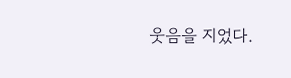웃음을 지었다.